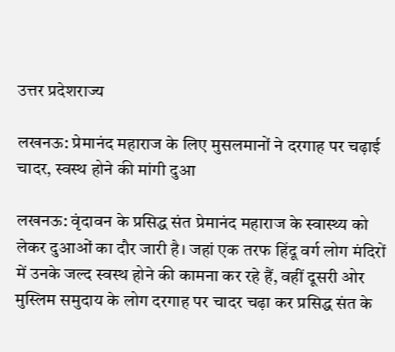उत्तर प्रदेशराज्‍य

लखनऊ: प्रेमानंद महाराज के लिए मुसलमानों ने दरगाह पर चढ़ाई चादर, स्वस्थ होने की मांगी दुआ

लखनऊ: वृंदावन के प्रसिद्ध संत प्रेमानंद महाराज के स्वास्थ्य को लेकर दुआओं का दौर जारी है। जहां एक तरफ हिंदू वर्ग लोग मंदिरों में उनके जल्द स्वस्थ होने की कामना कर रहे हैं, वहीं दूसरी ओर मुस्लिम समुदाय के लोग दरगाह पर चादर चढ़ा कर प्रसिद्ध संत के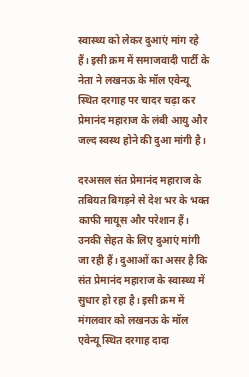स्वास्थ्य को लेकर दुआएं मांग रहे हैं। इसी क्रम में समाजवादी पार्टी के नेता ने लखनऊ के मॉल एवेन्यू स्थित दरगाह पर चादर चढ़ा कर प्रेमानंद महाराज के लंबी आयु और जल्द स्वस्थ होने की दुआ मांगी है।

दरअसल संत प्रेमानंद महाराज के तबियत बिगड़ने से देश भर के भक्त काफी मायूस और परेशान हैं। उनकी सेहत के लिए दुआएं मांगी जा रही हैं। दुआओं का असर है कि संत प्रेमानंद महाराज के स्वास्थ्य में सुधार हो रहा है। इसी क्रम में मंगलवार को लखनऊ के मॉल एवेन्यू स्थित दरगाह दादा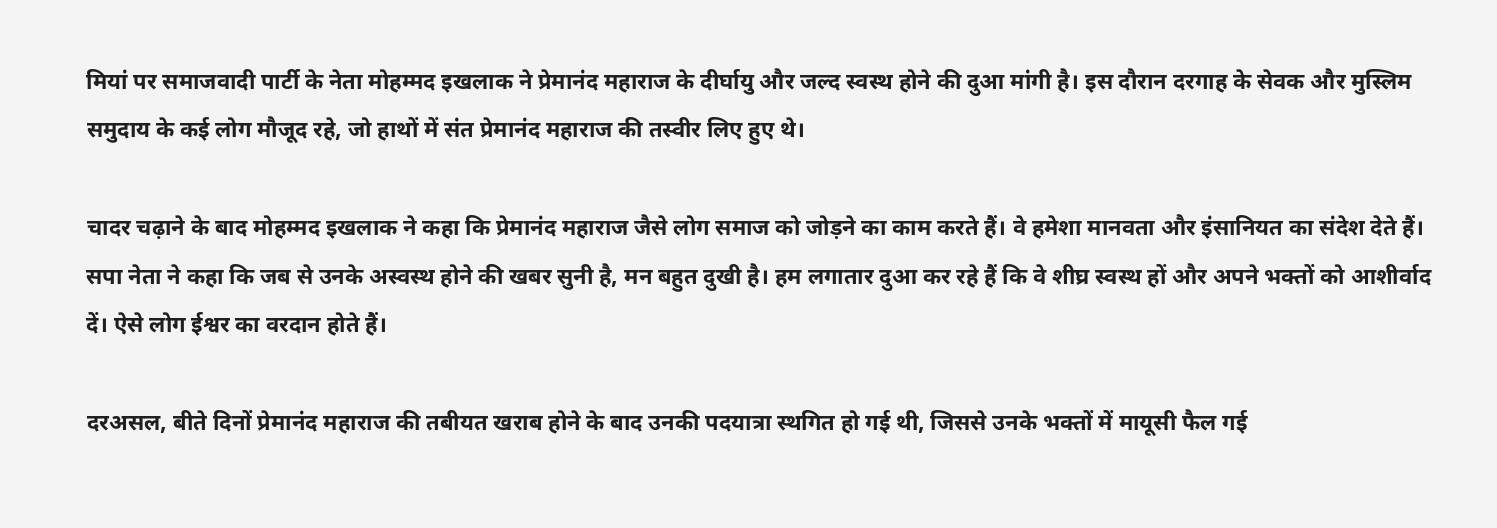मियां पर समाजवादी पार्टी के नेता मोहम्मद इखलाक ने प्रेमानंद महाराज के दीर्घायु और जल्द स्वस्थ होने की दुआ मांगी है। इस दौरान दरगाह के सेवक और मुस्लिम समुदाय के कई लोग मौजूद रहे, जो हाथों में संत प्रेमानंद महाराज की तस्वीर लिए हुए थे।

चादर चढ़ाने के बाद मोहम्मद इखलाक ने कहा कि प्रेमानंद महाराज जैसे लोग समाज को जोड़ने का काम करते हैं। वे हमेशा मानवता और इंसानियत का संदेश देते हैं। सपा नेता ने कहा कि जब से उनके अस्वस्थ होने की खबर सुनी है, मन बहुत दुखी है। हम लगातार दुआ कर रहे हैं कि वे शीघ्र स्वस्थ हों और अपने भक्तों को आशीर्वाद दें। ऐसे लोग ईश्वर का वरदान होते हैं।

दरअसल, बीते दिनों प्रेमानंद महाराज की तबीयत खराब होने के बाद उनकी पदयात्रा स्थगित हो गई थी, जिससे उनके भक्तों में मायूसी फैल गई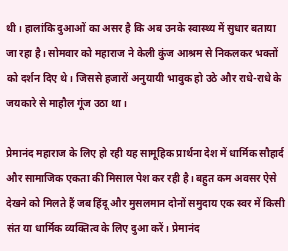थी। हालांकि दुआओं का असर है कि अब उनके स्वास्थ्य में सुधार बताया जा रहा है। सोमवार को महाराज ने केली कुंज आश्रम से निकलकर भक्तों को दर्शन दिए थे। जिससे हजारों अनुयायी भावुक हो उठे और राधे-राधे के जयकारे से माहौल गूंज उठा था।

प्रेमानंद महाराज के लिए हो रही यह सामूहिक प्रार्थना देश में धार्मिक सौहार्द और सामाजिक एकता की मिसाल पेश कर रही है। बहुत कम अवसर ऐसे देखने को मिलते हैं जब हिंदू और मुसलमान दोनों समुदाय एक स्वर में किसी संत या धार्मिक व्यक्तित्व के लिए दुआ करें। प्रेमानंद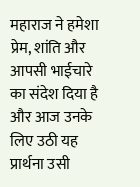महाराज ने हमेशा प्रेम, शांति और आपसी भाईचारे का संदेश दिया है और आज उनके लिए उठी यह प्रार्थना उसी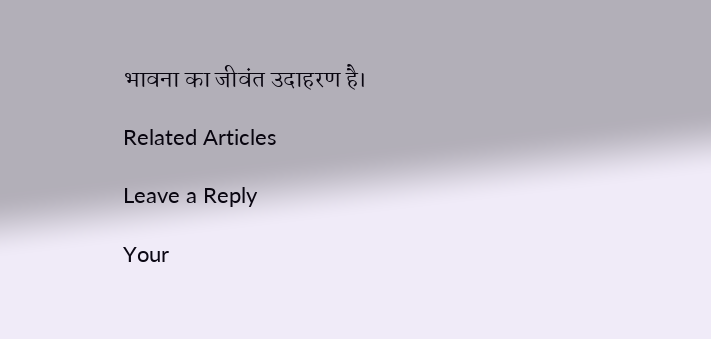भावना का जीवंत उदाहरण है।

Related Articles

Leave a Reply

Your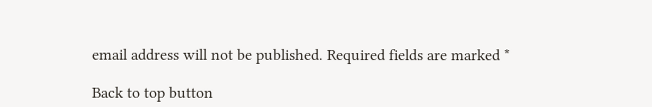email address will not be published. Required fields are marked *

Back to top button